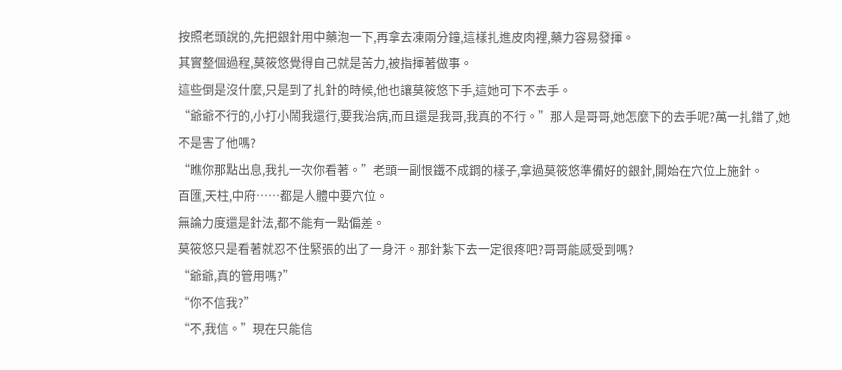按照老頭說的,先把銀針用中藥泡一下,再拿去凍兩分鐘,這樣扎進皮肉裡,藥力容易發揮。
其實整個過程,莫筱悠覺得自己就是苦力,被指揮著做事。
這些倒是沒什麼,只是到了扎針的時候,他也讓莫筱悠下手,這她可下不去手。
“爺爺不行的,小打小鬧我還行,要我治病,而且還是我哥,我真的不行。”那人是哥哥,她怎麼下的去手呢?萬一扎錯了,她不是害了他嗎?
“瞧你那點出息,我扎一次你看著。”老頭一副恨鐵不成鋼的樣子,拿過莫筱悠準備好的銀針,開始在穴位上施針。
百匯,天柱,中府……都是人體中要穴位。
無論力度還是針法,都不能有一點偏差。
莫筱悠只是看著就忍不住緊張的出了一身汗。那針紮下去一定很疼吧?哥哥能感受到嗎?
“爺爺,真的管用嗎?”
“你不信我?”
“不,我信。”現在只能信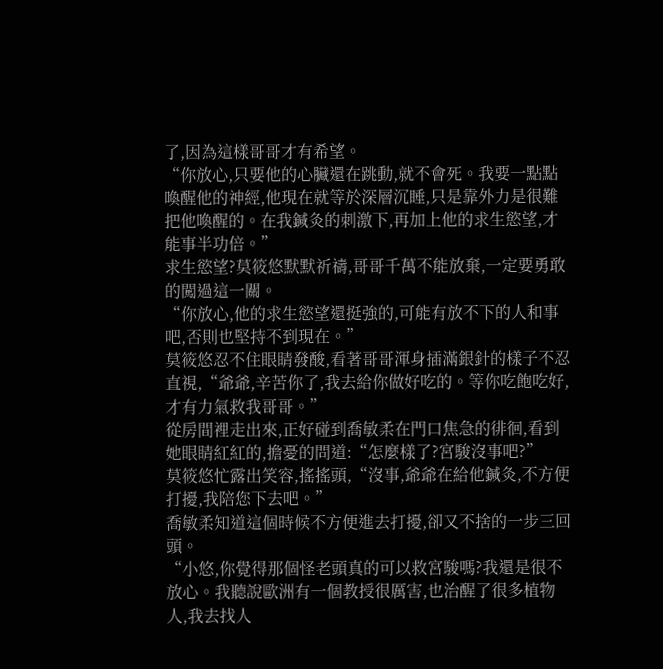了,因為這樣哥哥才有希望。
“你放心,只要他的心臟還在跳動,就不會死。我要一點點喚醒他的神經,他現在就等於深層沉睡,只是靠外力是很難把他喚醒的。在我鍼灸的刺激下,再加上他的求生慾望,才能事半功倍。”
求生慾望?莫筱悠默默祈禱,哥哥千萬不能放棄,一定要勇敢的闖過這一關。
“你放心,他的求生慾望還挺強的,可能有放不下的人和事吧,否則也堅持不到現在。”
莫筱悠忍不住眼睛發酸,看著哥哥渾身插滿銀針的樣子不忍直視,“爺爺,辛苦你了,我去給你做好吃的。等你吃飽吃好,才有力氣救我哥哥。”
從房間裡走出來,正好碰到喬敏柔在門口焦急的徘徊,看到她眼睛紅紅的,擔憂的問道:“怎麼樣了?宮駿沒事吧?”
莫筱悠忙露出笑容,搖搖頭,“沒事,爺爺在給他鍼灸,不方便打擾,我陪您下去吧。”
喬敏柔知道這個時候不方便進去打擾,卻又不捨的一步三回頭。
“小悠,你覺得那個怪老頭真的可以救宮駿嗎?我還是很不放心。我聽說歐洲有一個教授很厲害,也治醒了很多植物人,我去找人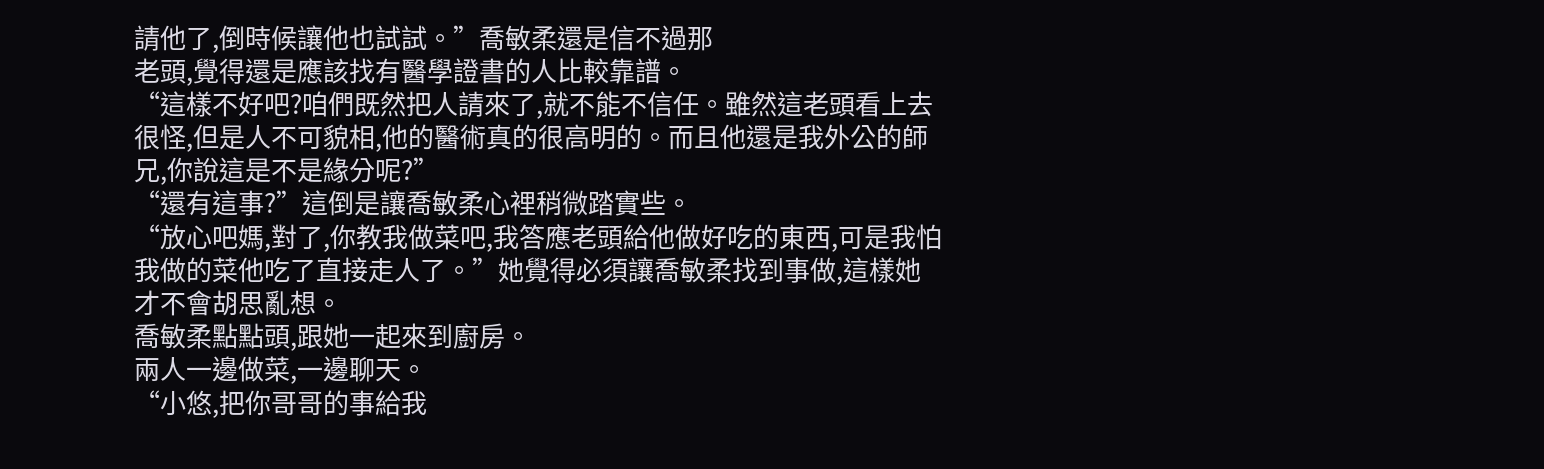請他了,倒時候讓他也試試。”喬敏柔還是信不過那
老頭,覺得還是應該找有醫學證書的人比較靠譜。
“這樣不好吧?咱們既然把人請來了,就不能不信任。雖然這老頭看上去很怪,但是人不可貌相,他的醫術真的很高明的。而且他還是我外公的師兄,你說這是不是緣分呢?”
“還有這事?”這倒是讓喬敏柔心裡稍微踏實些。
“放心吧媽,對了,你教我做菜吧,我答應老頭給他做好吃的東西,可是我怕我做的菜他吃了直接走人了。”她覺得必須讓喬敏柔找到事做,這樣她才不會胡思亂想。
喬敏柔點點頭,跟她一起來到廚房。
兩人一邊做菜,一邊聊天。
“小悠,把你哥哥的事給我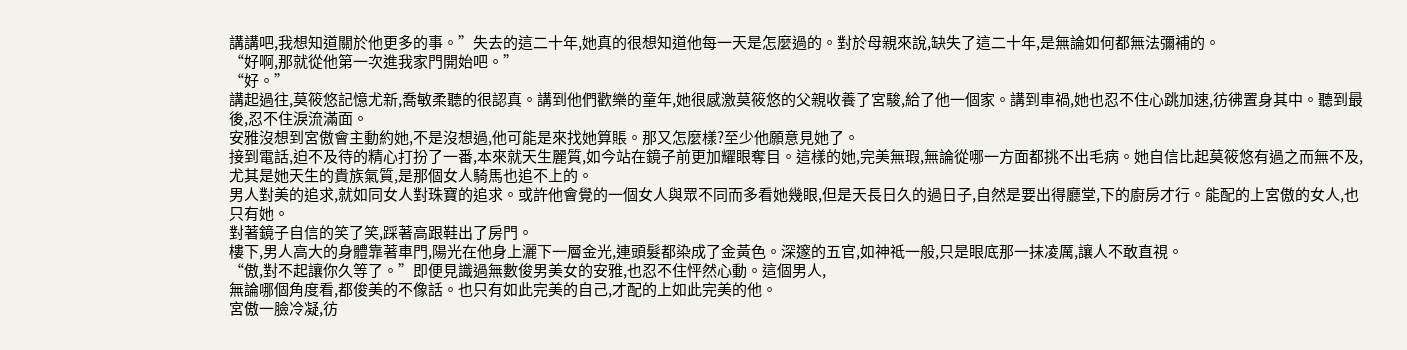講講吧,我想知道關於他更多的事。”失去的這二十年,她真的很想知道他每一天是怎麼過的。對於母親來說,缺失了這二十年,是無論如何都無法彌補的。
“好啊,那就從他第一次進我家門開始吧。”
“好。”
講起過往,莫筱悠記憶尤新,喬敏柔聽的很認真。講到他們歡樂的童年,她很感激莫筱悠的父親收養了宮駿,給了他一個家。講到車禍,她也忍不住心跳加速,彷彿置身其中。聽到最後,忍不住淚流滿面。
安雅沒想到宮傲會主動約她,不是沒想過,他可能是來找她算賬。那又怎麼樣?至少他願意見她了。
接到電話,迫不及待的精心打扮了一番,本來就天生麗質,如今站在鏡子前更加耀眼奪目。這樣的她,完美無瑕,無論從哪一方面都挑不出毛病。她自信比起莫筱悠有過之而無不及,尤其是她天生的貴族氣質,是那個女人騎馬也追不上的。
男人對美的追求,就如同女人對珠寶的追求。或許他會覺的一個女人與眾不同而多看她幾眼,但是天長日久的過日子,自然是要出得廳堂,下的廚房才行。能配的上宮傲的女人,也只有她。
對著鏡子自信的笑了笑,踩著高跟鞋出了房門。
樓下,男人高大的身體靠著車門,陽光在他身上灑下一層金光,連頭髮都染成了金黃色。深邃的五官,如神祗一般,只是眼底那一抹凌厲,讓人不敢直視。
“傲,對不起讓你久等了。”即便見識過無數俊男美女的安雅,也忍不住怦然心動。這個男人,
無論哪個角度看,都俊美的不像話。也只有如此完美的自己,才配的上如此完美的他。
宮傲一臉冷凝,彷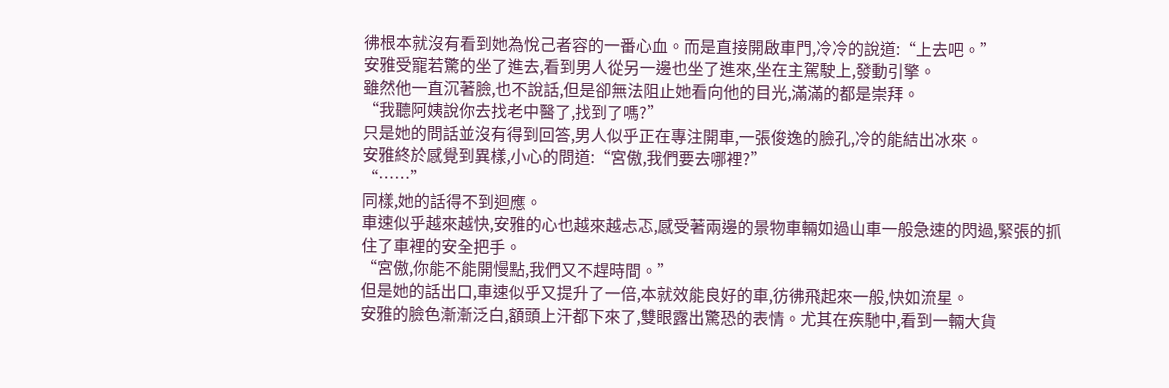彿根本就沒有看到她為悅己者容的一番心血。而是直接開啟車門,冷冷的說道:“上去吧。”
安雅受寵若驚的坐了進去,看到男人從另一邊也坐了進來,坐在主駕駛上,發動引擎。
雖然他一直沉著臉,也不說話,但是卻無法阻止她看向他的目光,滿滿的都是崇拜。
“我聽阿姨說你去找老中醫了,找到了嗎?”
只是她的問話並沒有得到回答,男人似乎正在專注開車,一張俊逸的臉孔,冷的能結出冰來。
安雅終於感覺到異樣,小心的問道:“宮傲,我們要去哪裡?”
“……”
同樣,她的話得不到迴應。
車速似乎越來越快,安雅的心也越來越忐忑,感受著兩邊的景物車輛如過山車一般急速的閃過,緊張的抓住了車裡的安全把手。
“宮傲,你能不能開慢點,我們又不趕時間。”
但是她的話出口,車速似乎又提升了一倍,本就效能良好的車,彷彿飛起來一般,快如流星。
安雅的臉色漸漸泛白,額頭上汗都下來了,雙眼露出驚恐的表情。尤其在疾馳中,看到一輛大貨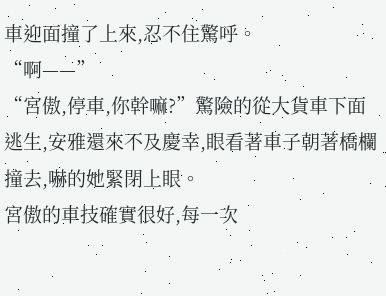車迎面撞了上來,忍不住驚呼。
“啊——”
“宮傲,停車,你幹嘛?”驚險的從大貨車下面逃生,安雅還來不及慶幸,眼看著車子朝著橋欄撞去,嚇的她緊閉上眼。
宮傲的車技確實很好,每一次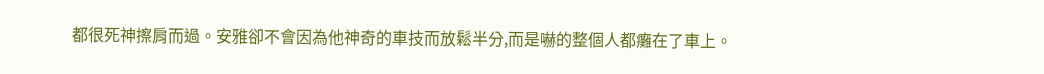都很死神擦肩而過。安雅卻不會因為他神奇的車技而放鬆半分,而是嚇的整個人都癱在了車上。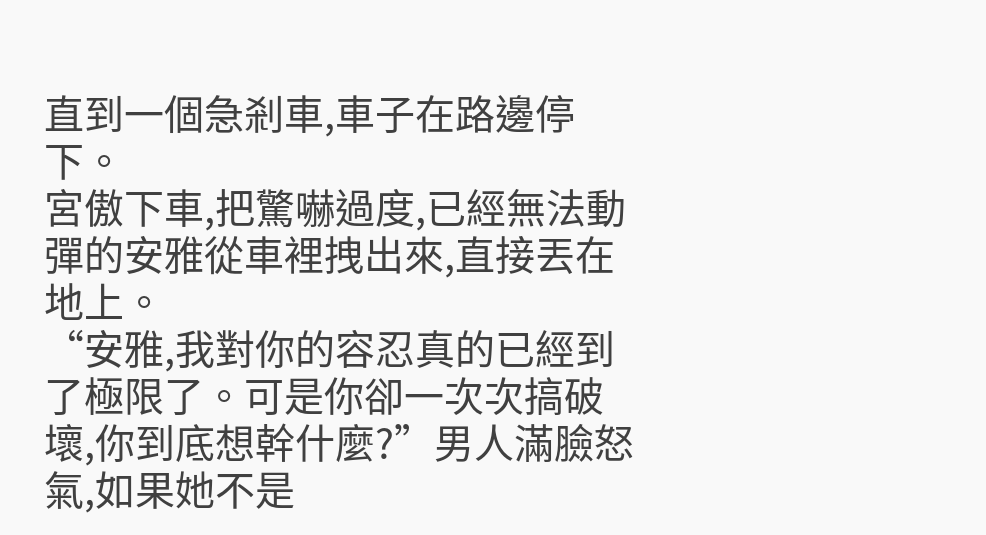直到一個急剎車,車子在路邊停下。
宮傲下車,把驚嚇過度,已經無法動彈的安雅從車裡拽出來,直接丟在地上。
“安雅,我對你的容忍真的已經到了極限了。可是你卻一次次搞破壞,你到底想幹什麼?”男人滿臉怒氣,如果她不是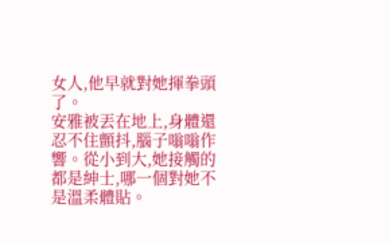女人,他早就對她揮拳頭了。
安雅被丟在地上,身體還忍不住顫抖,腦子嗡嗡作響。從小到大,她接觸的都是紳士,哪一個對她不是溫柔體貼。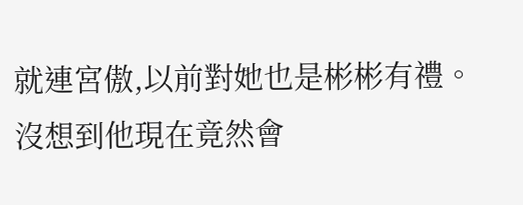就連宮傲,以前對她也是彬彬有禮。沒想到他現在竟然會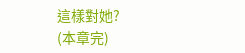這樣對她?
(本章完)